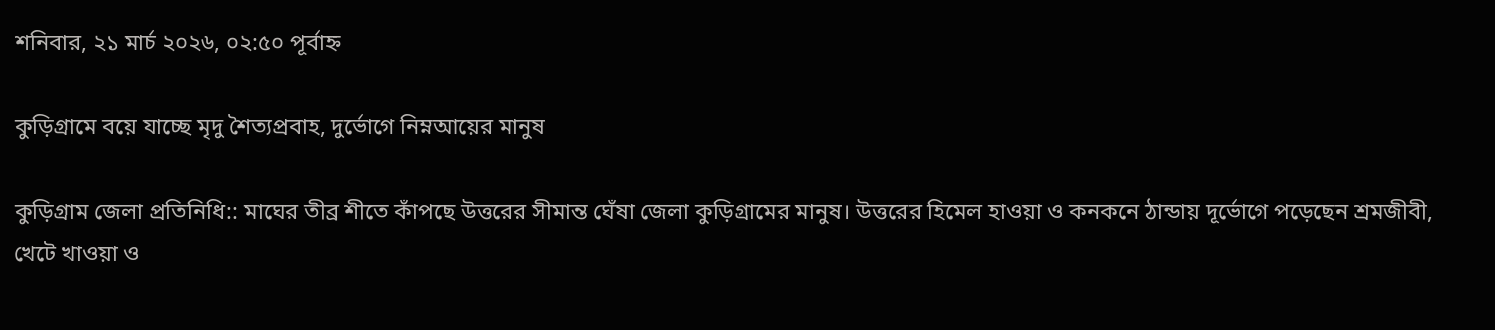শনিবার, ২১ মার্চ ২০২৬, ০২:৫০ পূর্বাহ্ন

কুড়িগ্রামে বয়ে যাচ্ছে মৃদু শৈত্যপ্রবাহ, দুর্ভোগে নিম্নআয়ের মানুষ

কুড়িগ্রাম জেলা প্রতিনিধি:: মাঘের তীব্র শীতে কাঁপছে উত্তরের সীমান্ত ঘেঁষা জেলা কুড়িগ্রামের মানুষ। উত্তরের হিমেল হাওয়া ও কনকনে ঠান্ডায় দূর্ভোগে পড়েছেন শ্রমজীবী, খেটে খাওয়া ও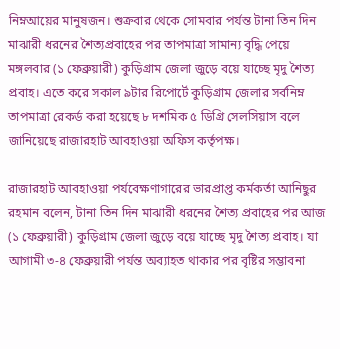নিম্নআয়ের মানুষজন। শুক্রবার থেকে সোমবার পর্যন্ত টানা তিন দিন মাঝারী ধরনের শৈত্যপ্রবাহের পর তাপমাত্রা সামান্য বৃদ্ধি পেয়ে মঙ্গলবার (১ ফেব্রুয়ারী) কুড়িগ্রাম জেলা জুড়ে বয়ে যাচ্ছে মৃদু শৈত্য প্রবাহ। এতে করে সকাল ৯টার রিপোর্টে কুড়িগ্রাম জেলার সর্বনিম্ন তাপমাত্রা রেকর্ড করা হয়েছে ৮ দশমিক ৫ ডিগ্রি সেলসিয়াস বলে জানিয়েছে রাজারহাট আবহাওয়া অফিস কর্তৃপক্ষ।

রাজারহাট আবহাওয়া পর্যবেক্ষণাগারের ভারপ্রাপ্ত কর্মকর্তা আনিছুর রহমান বলেন, টানা তিন দিন মাঝারী ধরনের শৈত্য প্রবাহের পর আজ (১ ফেব্রুয়ারী) কুড়িগ্রাম জেলা জুড়ে বয়ে যাচ্ছে মৃদু শৈত্য প্রবাহ। যা আগামী ৩-৪ ফেব্রুয়ারী পর্যন্ত অব্যাহত থাকার পর বৃষ্টির সম্ভাবনা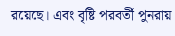রয়েছে। এবং বৃষ্টি পরবর্তী পুনরায়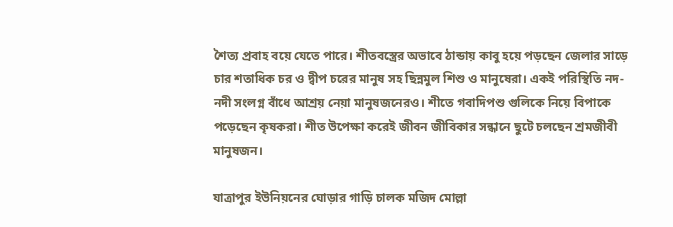শৈত্য প্রবাহ বয়ে যেতে পারে। শীতবস্ত্রের অভাবে ঠান্ডায় কাবু হয়ে পড়ছেন জেলার সাড়ে চার শতাধিক চর ও দ্বীপ চরের মানুষ সহ ছিন্নমুল শিশু ও মানুষেরা। একই পরিস্থিতি নদ-নদী সংলগ্ন বাঁধে আশ্রয় নেয়া মানুষজনেরও। শীতে গবাদিপশু গুলিকে নিয়ে বিপাকে পড়েছেন কৃষকরা। শীত উপেক্ষা করেই জীবন জীবিকার সন্ধানে ছুটে চলছেন শ্রমজীবী মানুষজন।

যাত্রাপুর ইউনিয়নের ঘোড়ার গাড়ি চালক মজিদ মোল্লা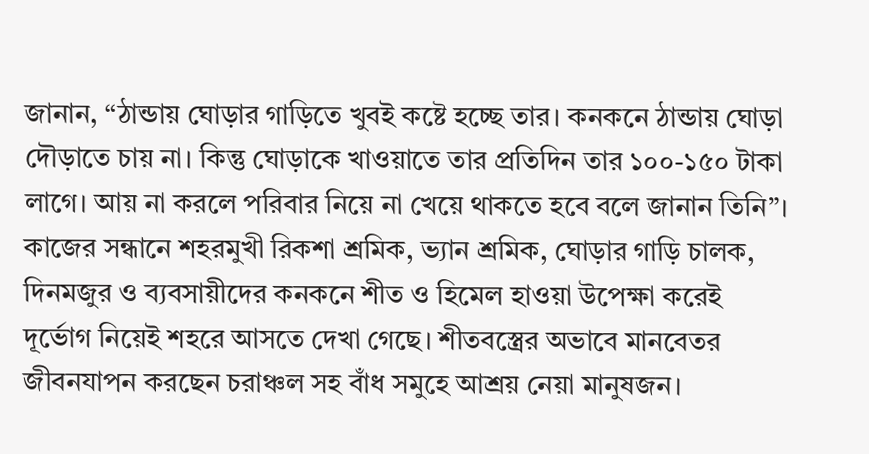জানান, “ঠান্ডায় ঘোড়ার গাড়িতে খুবই কষ্টে হচ্ছে তার। কনকনে ঠান্ডায় ঘোড়া দৌড়াতে চায় না। কিন্তু ঘোড়াকে খাওয়াতে তার প্রতিদিন তার ১০০-১৫০ টাকা লাগে। আয় না করলে পরিবার নিয়ে না খেয়ে থাকতে হবে বলে জানান তিনি”। কাজের সন্ধানে শহরমুখী রিকশা শ্রমিক, ভ্যান শ্রমিক, ঘোড়ার গাড়ি চালক, দিনমজুর ও ব্যবসায়ীদের কনকনে শীত ও হিমেল হাওয়া উপেক্ষা করেই দূর্ভোগ নিয়েই শহরে আসতে দেখা গেছে। শীতবস্ত্রের অভাবে মানবেতর জীবনযাপন করছেন চরাঞ্চল সহ বাঁধ সমুহে আশ্রয় নেয়া মানুষজন।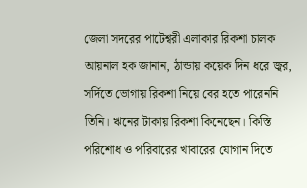জেলা সদরের পাটেশ্বরী এলাকার রিকশা চালক আয়নাল হক জানান, ঠান্ডায় কয়েক দিন ধরে জ্বর, সর্দিতে ভোগায় রিকশা নিয়ে বের হতে পারেননি তিনি। ঋনের টাকায় রিকশা কিনেছেন। কিস্তি পরিশোধ ও পরিবারের খাবারের যোগান দিতে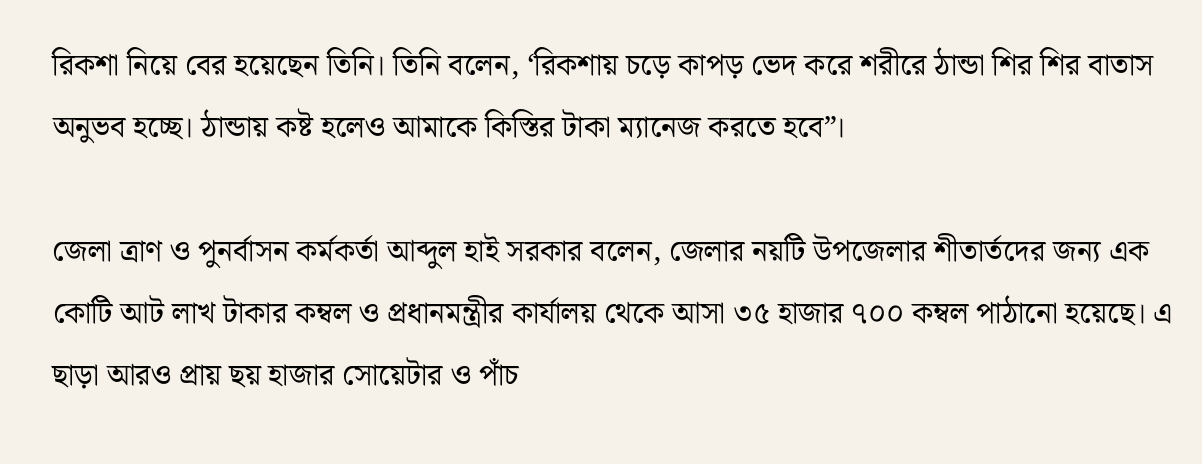রিকশা নিয়ে বের হয়েছেন তিনি। তিনি বলেন, ‘রিকশায় চড়ে কাপড় ভেদ করে শরীরে ঠান্ডা শির শির বাতাস অনুভব হচ্ছে। ঠান্ডায় কষ্ট হলেও আমাকে কিস্তির টাকা ম্যানেজ করতে হবে”।

জেলা ত্রাণ ও পুনর্বাসন কর্মকর্তা আব্দুল হাই সরকার বলেন, জেলার নয়টি উপজেলার শীতার্তদের জন্য এক কোটি আট লাখ টাকার কম্বল ও প্রধানমন্ত্রীর কার্যালয় থেকে আসা ৩৫ হাজার ৭০০ কম্বল পাঠানো হয়েছে। এ ছাড়া আরও প্রায় ছয় হাজার সোয়েটার ও পাঁচ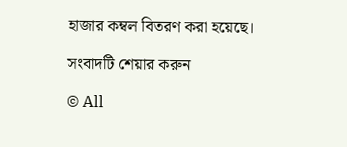হাজার কম্বল বিতরণ করা হয়েছে।

সংবাদটি শেয়ার করুন

© All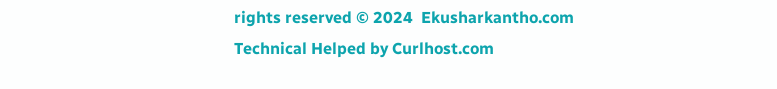rights reserved © 2024  Ekusharkantho.com
Technical Helped by Curlhost.com